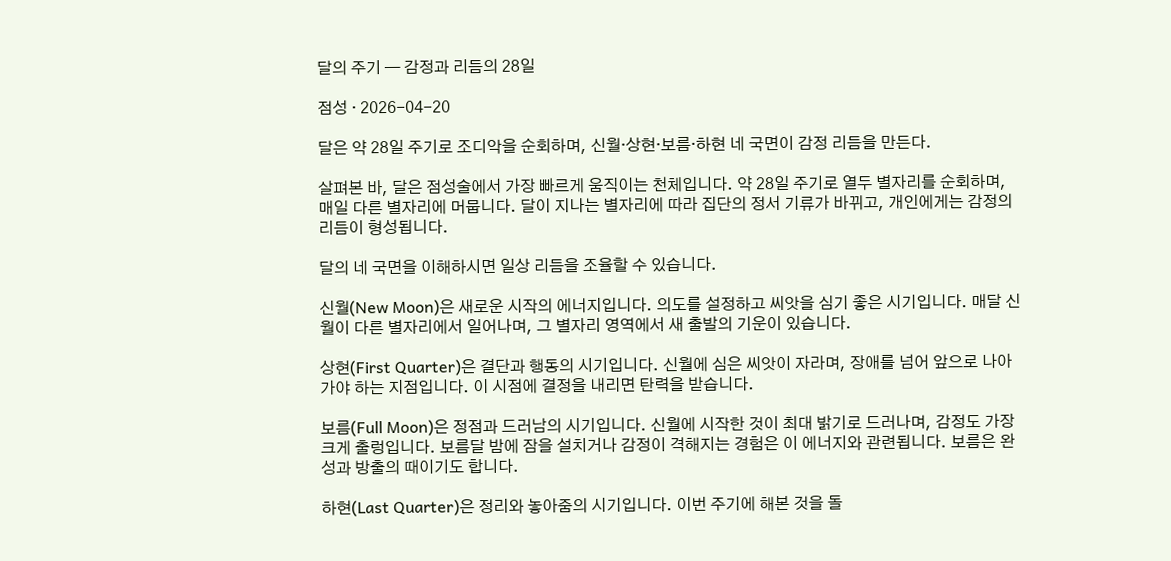달의 주기 — 감정과 리듬의 28일

점성 · 2026-04-20

달은 약 28일 주기로 조디악을 순회하며, 신월·상현·보름·하현 네 국면이 감정 리듬을 만든다.

살펴본 바, 달은 점성술에서 가장 빠르게 움직이는 천체입니다. 약 28일 주기로 열두 별자리를 순회하며, 매일 다른 별자리에 머뭅니다. 달이 지나는 별자리에 따라 집단의 정서 기류가 바뀌고, 개인에게는 감정의 리듬이 형성됩니다.

달의 네 국면을 이해하시면 일상 리듬을 조율할 수 있습니다.

신월(New Moon)은 새로운 시작의 에너지입니다. 의도를 설정하고 씨앗을 심기 좋은 시기입니다. 매달 신월이 다른 별자리에서 일어나며, 그 별자리 영역에서 새 출발의 기운이 있습니다.

상현(First Quarter)은 결단과 행동의 시기입니다. 신월에 심은 씨앗이 자라며, 장애를 넘어 앞으로 나아가야 하는 지점입니다. 이 시점에 결정을 내리면 탄력을 받습니다.

보름(Full Moon)은 정점과 드러남의 시기입니다. 신월에 시작한 것이 최대 밝기로 드러나며, 감정도 가장 크게 출렁입니다. 보름달 밤에 잠을 설치거나 감정이 격해지는 경험은 이 에너지와 관련됩니다. 보름은 완성과 방출의 때이기도 합니다.

하현(Last Quarter)은 정리와 놓아줌의 시기입니다. 이번 주기에 해본 것을 돌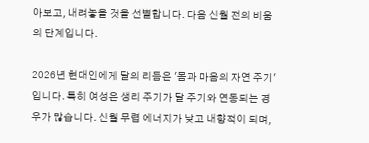아보고, 내려놓을 것을 선별합니다. 다음 신월 전의 비움의 단계입니다.

2026년 현대인에게 달의 리듬은 '몸과 마음의 자연 주기'입니다. 특히 여성은 생리 주기가 달 주기와 연동되는 경우가 많습니다. 신월 무렵 에너지가 낮고 내향적이 되며,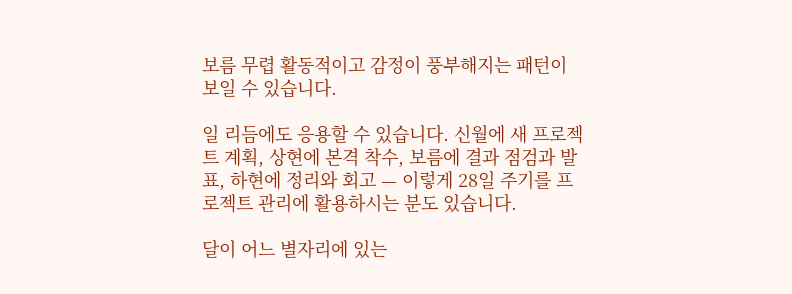보름 무렵 활동적이고 감정이 풍부해지는 패턴이 보일 수 있습니다.

일 리듬에도 응용할 수 있습니다. 신월에 새 프로젝트 계획, 상현에 본격 착수, 보름에 결과 점검과 발표, 하현에 정리와 회고 — 이렇게 28일 주기를 프로젝트 관리에 활용하시는 분도 있습니다.

달이 어느 별자리에 있는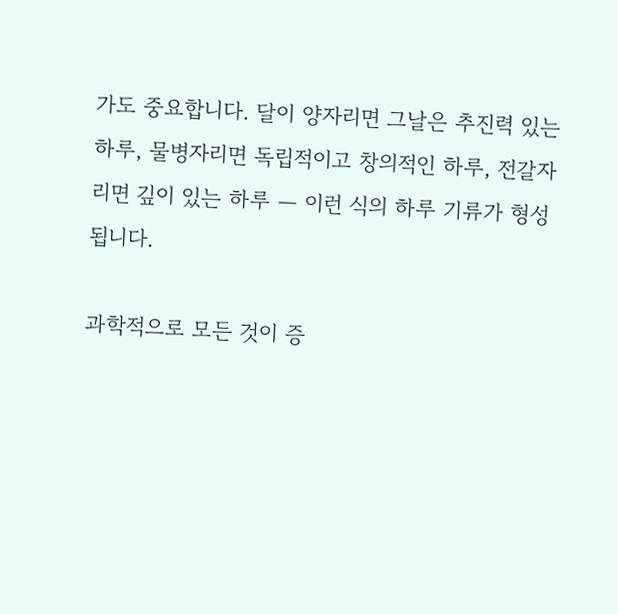가도 중요합니다. 달이 양자리면 그날은 추진력 있는 하루, 물병자리면 독립적이고 창의적인 하루, 전갈자리면 깊이 있는 하루 — 이런 식의 하루 기류가 형성됩니다.

과학적으로 모든 것이 증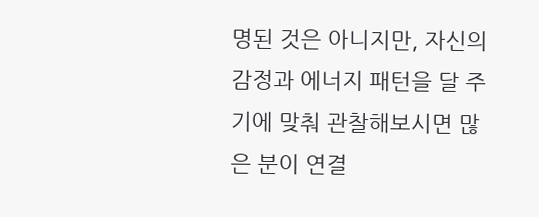명된 것은 아니지만, 자신의 감정과 에너지 패턴을 달 주기에 맞춰 관찰해보시면 많은 분이 연결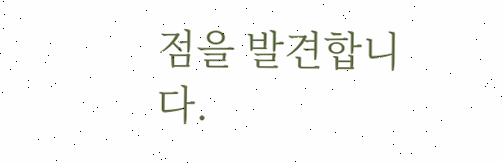점을 발견합니다.